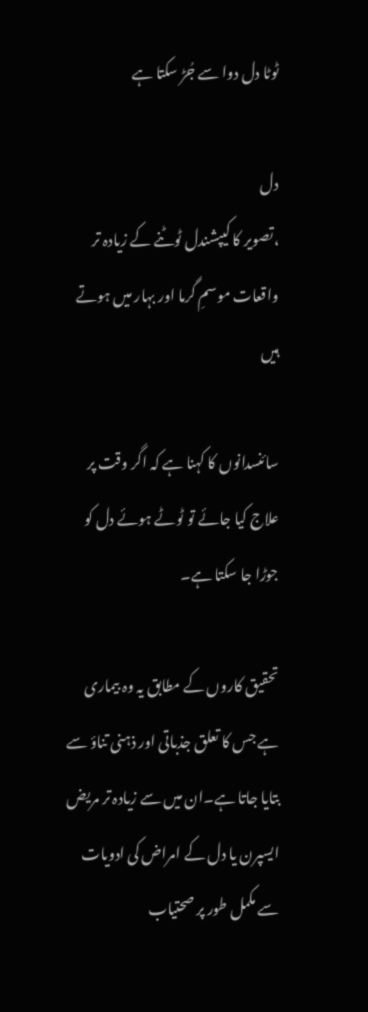ٹوٹا دل دوا سے جُڑ سکتا ہے

دل
،تصویر کا کیپشندل ٹوٹنے کے زیادہ تر واقعات موسمِ گرما اور بہار میں ہوتے ہیں

سائنسدانوں کا کہنا ہے کہ اگر وقت پر علاج کیا جائے تو ٹوٹے ہوئے دل کو جوڑا جا سکتا ہے۔

تحقیق کاروں کے مطابق یہ وہ بیماری ہے جس کا تعلق جذباتی اور ذہنی تناؤ سے بتایا جاتا ہے۔ان میں سے زیادہ تر مریض ایسپرن یا دل کے امراض کی ادویات سے مکمل طور پر صحتیاب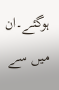ہوگئے۔ان میں سے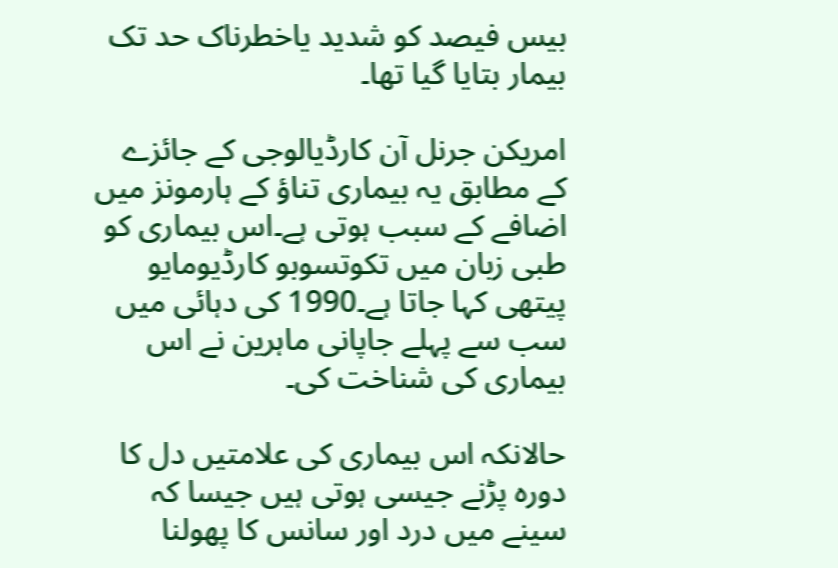بیس فیصد کو شدید یاخطرناک حد تک بیمار بتایا گیا تھا۔

امریکن جرنل آن کارڈیالوجی کے جائزے کے مطابق یہ بیماری تناؤ کے ہارمونز میں اضافے کے سبب ہوتی ہے۔اس بیماری کو طبی زبان میں تکوتسوبو کارڈیومایو پیتھی کہا جاتا ہے۔1990 کی دہائی میں سب سے پہلے جاپانی ماہرین نے اس بیماری کی شناخت کی۔

حالانکہ اس بیماری کی علامتیں دل کا دورہ پڑنے جیسی ہوتی ہیں جیسا کہ سینے میں درد اور سانس کا پھولنا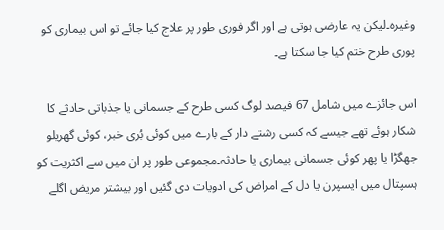وغیرہ۔لیکن یہ عارضی ہوتی ہے اور اگر فوری طور پر علاج کیا جائے تو اس بیماری کو پوری طرح ختم کیا جا سکتا ہے۔

اس جائزے میں شامل 67 فیصد لوگ کسی طرح کے جسمانی یا جذباتی حادثے کا شکار ہوئے تھے جیسے کہ کسی رشتے دار کے بارے میں کوئی بُری خبر، کوئی گھریلو جھگڑا یا پھر کوئی جسمانی بیماری یا حادثہ۔مجموعی طور پر ان میں سے اکثریت کو ہسپتال میں ایسپرن یا دل کے امراض کی ادویات دی گئیں اور بیشتر مریض اگلے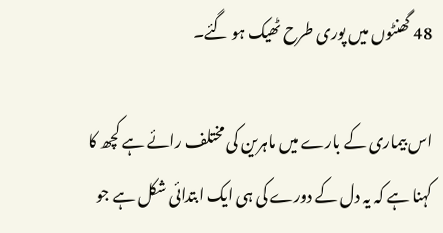48 گھنٹوں میں پوری طرح ٹھیک ہو گئے۔

اس بیماری کے بارے میں ماہرین کی مختلف رائے ہے کچھ کا کہنا ہے کہ یہ دل کے دورے کی ہی ایک ابتدائی شکل ہے جو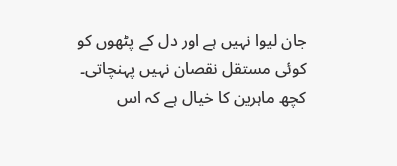جان لیوا نہیں ہے اور دل کے پٹھوں کو کوئی مستقل نقصان نہیں پہنچاتی۔ کچھ ماہرین کا خیال ہے کہ اس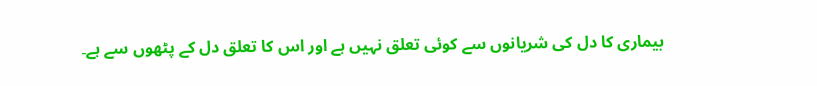بیماری کا دل کی شریانوں سے کوئی تعلق نہیں ہے اور اس کا تعلق دل کے پٹھوں سے ہے۔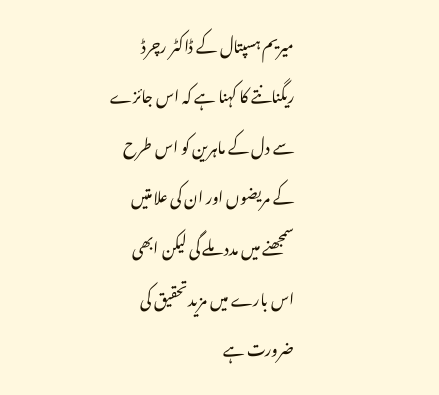میریم ہسپتال کے ڈاکٹر رچرڈ ریگنانتے کا کہنا ہے کہ اس جائزے سے دل کے ماہرین کو اس طرح کے مریضوں اور ان کی علامتیں سمجھنے میں مدد ملے گی لیکن ابھی اس بارے میں مزید تحقیق کی ضرورت ہے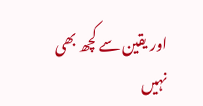اور یقین سے کچھ بھی نہیں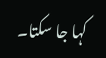کہا جا سکتا۔